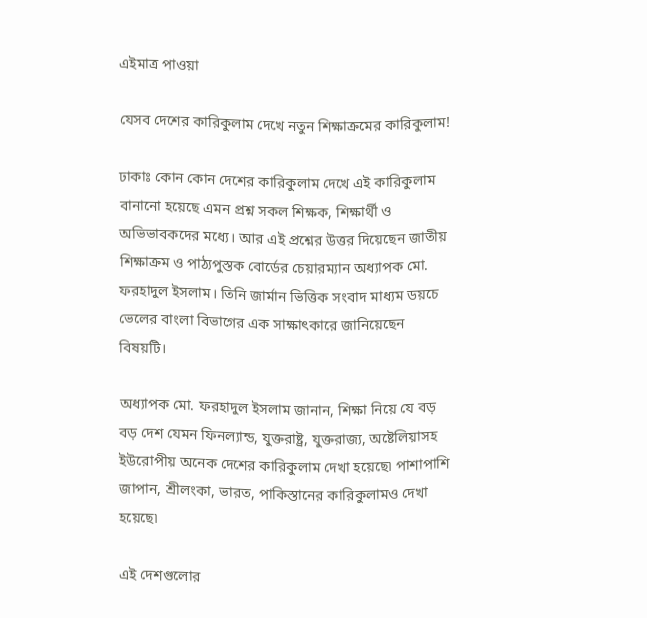এইমাত্র পাওয়া

যেসব দেশের কারিকুলাম দেখে নতুন শিক্ষাক্রমের কারিকুলাম!

ঢাকাঃ কোন কোন দেশের কারিকুলাম দেখে এই কারিকুলাম বানানো হয়েছে এমন প্রশ্ন সকল শিক্ষক, শিক্ষার্থী ও অভিভাবকদের মধ্যে। আর এই প্রশ্নের উত্তর দিয়েছেন জাতীয় শিক্ষাক্রম ও পাঠ্যপুস্তক বোর্ডের চেয়ারম্যান অধ্যাপক মো. ফরহাদুল ইসলাম। তিনি জার্মান ভিত্তিক সংবাদ মাধ্যম ডয়চে ভেলের বাংলা বিভাগের এক সাক্ষাৎকারে জানিয়েছেন বিষয়টি।

অধ্যাপক মো. ফরহাদুল ইসলাম জানান, শিক্ষা নিয়ে যে বড় বড় দেশ যেমন ফিনল্যান্ড, যুক্তরাষ্ট্র, যুক্তরাজ্য, অষ্টেলিয়াসহ ইউরোপীয় অনেক দেশের কারিকুলাম দেখা হয়েছে৷ পাশাপাশি জাপান, শ্রীলংকা, ভারত, পাকিস্তানের কারিকুলামও দেখা হয়েছে৷

এই দেশগুলোর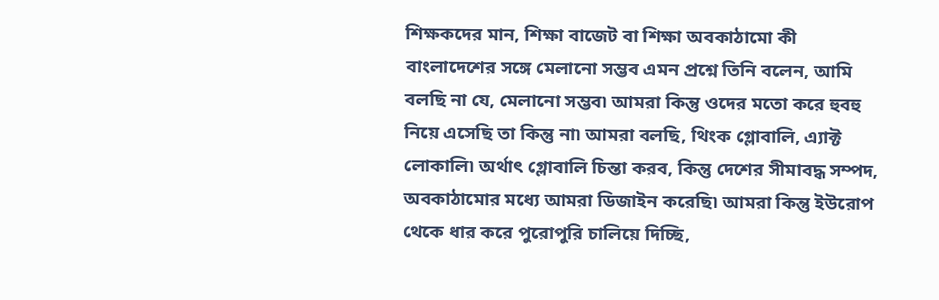শিক্ষকদের মান, শিক্ষা বাজেট বা শিক্ষা অবকাঠামো কী বাংলাদেশের সঙ্গে মেলানো সম্ভব এমন প্রশ্নে তিনি বলেন, আমি বলছি না যে, মেলানো সম্ভব৷ আমরা কিন্তু ওদের মতো করে হুবহু নিয়ে এসেছি তা কিন্তু না৷ আমরা বলছি, থিংক গ্লোবালি, এ্যাক্ট লোকালি৷ অর্থাৎ গ্লোবালি চিন্তা করব, কিন্তু দেশের সীমাবদ্ধ সম্পদ, অবকাঠামোর মধ্যে আমরা ডিজাইন করেছি৷ আমরা কিন্তু ইউরোপ থেকে ধার করে পুরোপুরি চালিয়ে দিচ্ছি,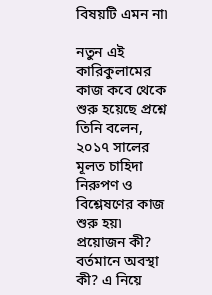বিষয়টি এমন না৷

নতুন এই কারিকুলামের কাজ কবে থেকে শুরু হয়েছে প্রশ্নে তিনি বলেন,  ২০১৭ সালের মূলত চাহিদা নিরুপণ ও বিশ্লেষণের কাজ শুরু হয়৷ প্রয়োজন কী? বর্তমানে অবস্থা কী? এ নিয়ে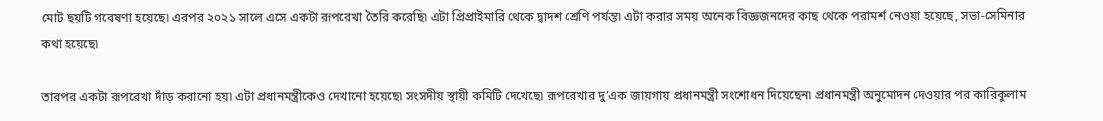মোট ছয়টি গবেষণা হয়েছে৷ এরপর ২০২১ সালে এসে একটা রূপরেখা তৈরি করেছি৷ এটা প্রিপ্রাইমারি থেকে দ্বাদশ শ্রেণি পর্যন্ত৷ এটা করার সময় অনেক বিজ্ঞজনদের কাছ থেকে পরামর্শ নেওয়া হয়েছে, সভা-সেমিনার কথা হয়েছে৷

তারপর একটা রূপরেখা দাঁড় করানো হয়৷ এটা প্রধানমন্ত্রীকেও দেখানো হয়েছে৷ সংসদীয় স্থায়ী কমিটি দেখেছে৷ রূপরেখার দু’এক জায়গায় প্রধানমন্ত্রী সংশোধন দিয়েছেন৷ প্রধানমন্ত্রী অনুমোদন দেওয়ার পর কারিকুলাম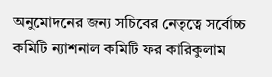অনুমোদনের জন্য সচিবের নেতৃত্বে সর্বোচ্চ কমিটি ন্যাশনাল কমিটি ফর কারিকুলাম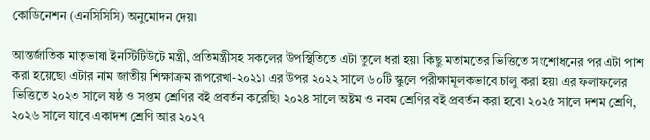কোডিনেশন (এনসিসিসি) অনুমোদন দেয়৷

আন্তর্জাতিক মাতৃভাষা ইনস্টিটিউটে মন্ত্রী, প্রতিমন্ত্রীসহ সকলের উপস্থিতিতে এটা তুলে ধরা হয়৷ কিছু মতামতের ভিত্তিতে সংশোধনের পর এটা পাশ করা হয়েছে৷ এটার নাম জাতীয় শিক্ষাক্রম রূপরেখা-২০২১৷ এর উপর ২০২২ সালে ৬০টি স্কুলে পরীক্ষামূলকভাবে চালু করা হয়৷ এর ফলাফলের ভিত্তিতে ২০২৩ সালে ষষ্ঠ ও সপ্তম শ্রেণির বই প্রবর্তন করেছি৷ ২০২৪ সালে অষ্টম ও নবম শ্রেণির বই প্রবর্তন করা হবে৷ ২০২৫ সালে দশম শ্রেণি, ২০২৬ সালে যাবে একাদশ শ্রেণি আর ২০২৭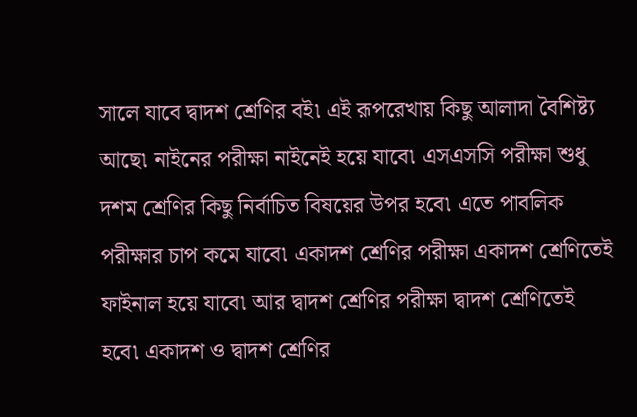সালে যাবে দ্বাদশ শ্রেণির বই৷ এই রূপরেখায় কিছু আলাদা বৈশিষ্ট্য আছে৷ নাইনের পরীক্ষা নাইনেই হয়ে যাবে৷ এসএসসি পরীক্ষা শুধু দশম শ্রেণির কিছু নির্বাচিত বিষয়ের উপর হবে৷ এতে পাবলিক পরীক্ষার চাপ কমে যাবে৷ একাদশ শ্রেণির পরীক্ষা একাদশ শ্রেণিতেই ফাইনাল হয়ে যাবে৷ আর দ্বাদশ শ্রেণির পরীক্ষা দ্বাদশ শ্রেণিতেই হবে৷ একাদশ ও দ্বাদশ শ্রেণির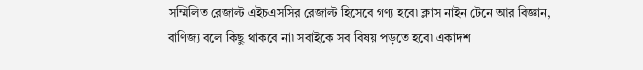সম্মিলিত রেজাল্ট এইচএসসির রেজাল্ট হিসেবে গণ্য হবে৷ ক্লাস নাইন টেনে আর বিজ্ঞান, বাণিজ্য বলে কিছু থাকবে না৷ সবাইকে সব বিষয় পড়তে হবে৷ একাদশ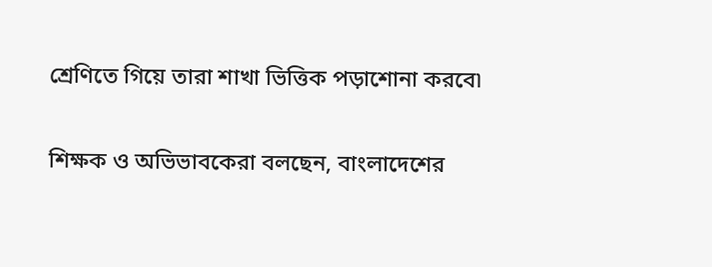শ্রেণিতে গিয়ে তারা শাখা ভিত্তিক পড়াশোনা করবে৷

শিক্ষক ও অভিভাবকেরা বলছেন, বাংলাদেশের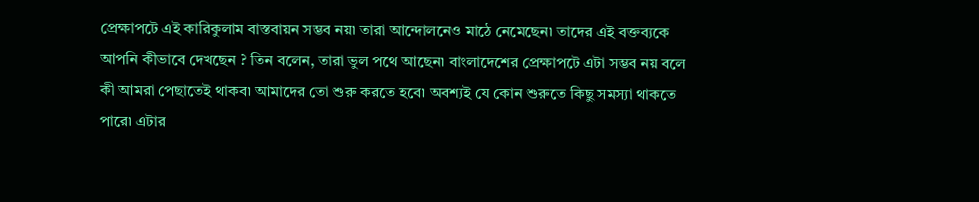প্রেক্ষাপটে এই কারিকুলাম বাস্তবায়ন সম্ভব নয়৷ তারা আন্দোলনেও মাঠে নেমেছেন৷ তাদের এই বক্তব্যকে আপনি কীভাবে দেখছেন ? তিন বলেন, তারা ভুল পথে আছেন৷ বাংলাদেশের প্রেক্ষাপটে এটা সম্ভব নয় বলে কী আমরা পেছাতেই থাকব৷ আমাদের তো শুরু করতে হবে৷ অবশ্যই যে কোন শুরুতে কিছু সমস্যা থাকতে পারে৷ এটার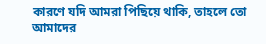কারণে যদি আমরা পিছিয়ে থাকি, তাহলে তো আমাদের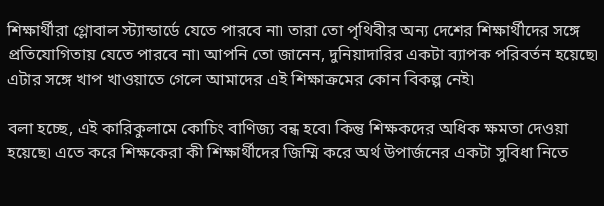শিক্ষার্থীরা গ্লোবাল স্ট্যান্ডার্ডে যেতে পারবে না৷ তারা তো পৃথিবীর অন্য দেশের শিক্ষার্থীদের সঙ্গে প্রতিযোগিতায় যেতে পারবে না৷ আপনি তো জানেন, দুনিয়াদারির একটা ব্যাপক পরিবর্তন হয়েছে৷ এটার সঙ্গে খাপ খাওয়াতে গেলে আমাদের এই শিক্ষাক্রমের কোন বিকল্প নেই৷

বলা হচ্ছে, এই কারিকুলামে কোচিং বাণিজ্য বন্ধ হবে৷ কিন্তু শিক্ষকদের অধিক ক্ষমতা দেওয়া হয়েছে৷ এতে করে শিক্ষকেরা কী শিক্ষার্থীদের জিম্মি করে অর্থ উপার্জনের একটা সুবিধা নিতে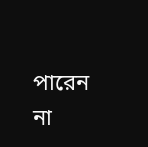পারেন না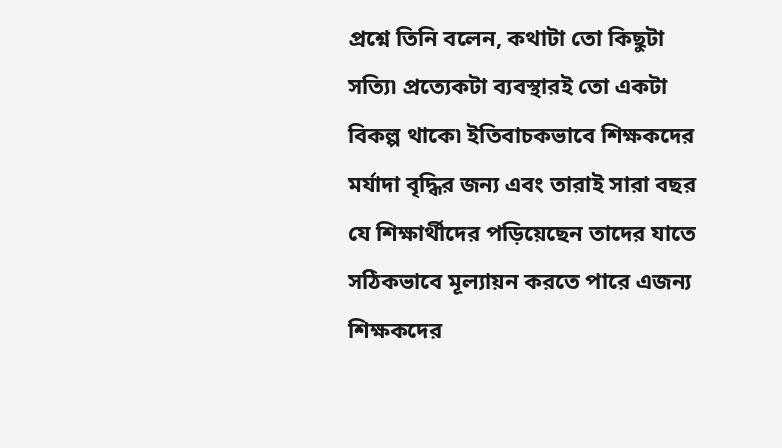প্রশ্নে তিনি বলেন, কথাটা তো কিছুটা সত্যি৷ প্রত্যেকটা ব্যবস্থারই তো একটা বিকল্প থাকে৷ ইতিবাচকভাবে শিক্ষকদের মর্যাদা বৃদ্ধির জন্য এবং তারাই সারা বছর যে শিক্ষার্থীদের পড়িয়েছেন তাদের যাতে সঠিকভাবে মূল্যায়ন করতে পারে এজন্য শিক্ষকদের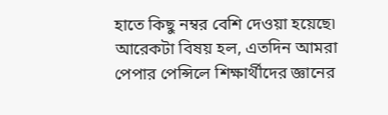হাতে কিছু নম্বর বেশি দেওয়া হয়েছে৷ আরেকটা বিষয় হল, এতদিন আমরা পেপার পেন্সিলে শিক্ষার্থীদের জ্ঞানের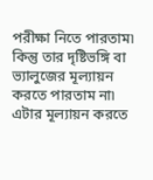পরীক্ষা নিতে পারতাম৷ কিন্তু তার দৃষ্টিভঙ্গি বা ভ্যালুজের মূল্যায়ন করতে পারতাম না৷ এটার মূল্যায়ন করতে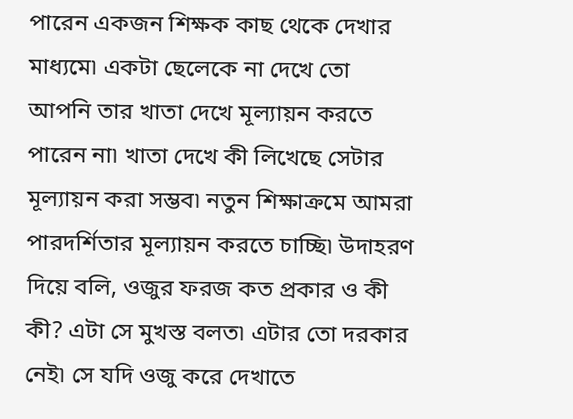পারেন একজন শিক্ষক কাছ থেকে দেখার মাধ্যমে৷ একটা ছেলেকে না দেখে তো আপনি তার খাতা দেখে মূল্যায়ন করতে পারেন না৷ খাতা দেখে কী লিখেছে সেটার মূল্যায়ন করা সম্ভব৷ নতুন শিক্ষাক্রমে আমরা পারদর্শিতার মূল্যায়ন করতে চাচ্ছি৷ উদাহরণ দিয়ে বলি, ওজুর ফরজ কত প্রকার ও কী কী? এটা সে মুখস্ত বলত৷ এটার তো দরকার নেই৷ সে যদি ওজু করে দেখাতে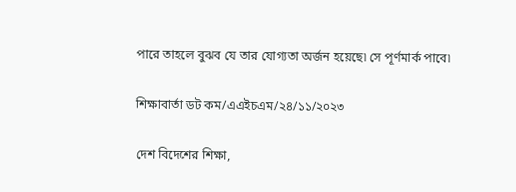পারে তাহলে বুঝব যে তার যোগ্যতা অর্জন হয়েছে৷ সে পূর্ণমার্ক পাবে৷

শিক্ষাবার্তা ডট কম/এএইচএম/২৪/১১/২০২৩

দেশ বিদেশের শিক্ষা,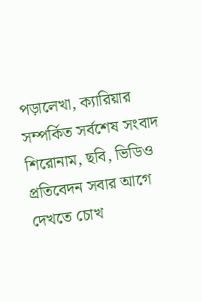পড়ালেখা, ক্যারিয়ার সম্পর্কিত সর্বশেষ সংবাদ শিরোনাম, ছবি, ভিডিও প্রতিবেদন সবার আগে দেখতে চোখ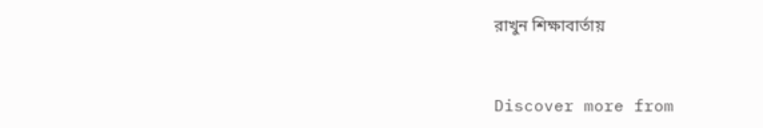রাখুন শিক্ষাবার্তায়


Discover more from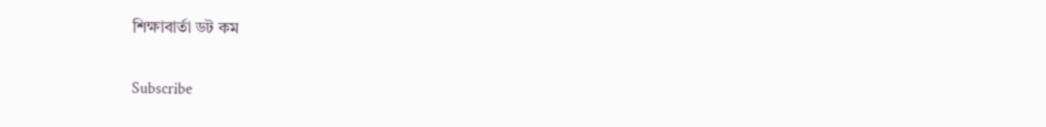শিক্ষাবার্তা ডট কম

Subscribe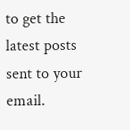to get the latest posts sent to your email.